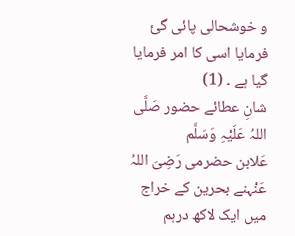و خوشحالی پائی گئ فرمایا اسی کا امر فرمایا گیا ہے ۔ (1)
شانِ عطائے حضور صَلَّی اللہُ عَلَیْہِ وَسَلَّم
عَلابن حضرمی رَضِیَ اللہُ عَنْہنے بحرین کے خراج میں ایک لاکھ درہم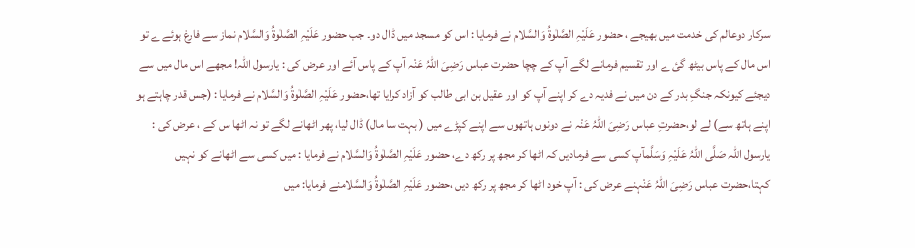سرکار دوعالم کی خدمت میں بھیجے ، حضور عَلَیْہِ الصَّلٰوۃُ وَالسَّلام نے فرمایا : اس کو مسجد میں ڈال دو۔ جب حضور عَلَیْہِ الصَّلٰوۃُ وَالسَّلام نماز سے فارغ ہوئے ے تو اس مال کے پاس بیٹھ گئ ے اور تقسیم فرمانے لگے آپ کے چچا حضرت عباس رَضِیَ اللہُ عَنْہ آپ کے پاس آئے اور عرض کی : یارسول اللہ! مجھے اس مال میں سے دیجئے کیونکہ جنگِ بدر کے دن میں نے فدیہ دے کر اپنے آپ کو اور عقیل بن ابی طالب کو آزاد کرایا تھا،حضور عَلَیْہِ الصَّلٰوۃُ وَالسَّلام نے فرمایا : (جس قدر چاہتے ہو اپنے ہاتھ سے) لے لو،حضرتِ عباس رَضِیَ اللہُ عَنْہ نے دونوں ہاتھوں سے اپنے کپڑے میں ( بہت سا مال) ڈال لیا، پھر اٹھانے لگے تو نہ اٹھا س کے ، عرض کی : یارسول اللہ صَلَّی اللہُ عَلَیْہِ وَسَلَّمآپ کسی سے فرمادیں کہ اٹھا کر مجھ پر رکھ دے، حضور عَلَیْہِ الصَّلٰوۃُ وَالسَّلام نے فرمایا : میں کسی سے اٹھانے کو نہیں کہتا،حضرت عباس رَضِیَ اللہُ عَنْہنے عرض کی : آپ خود اٹھا کر مجھ پر رکھ دیں ،حضور عَلَیْہِ الصَّلٰوۃُ وَالسَّلامنے فرمایا: میں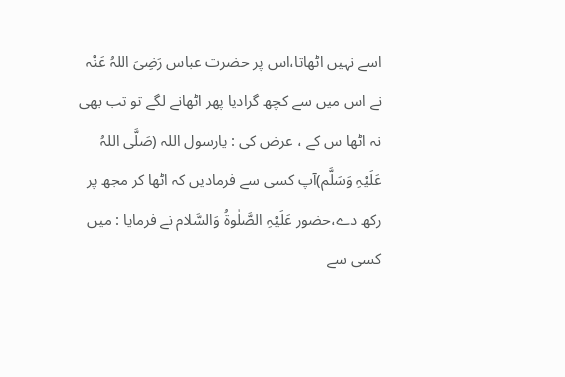اسے نہیں اٹھاتا،اس پر حضرت عباس رَضِیَ اللہُ عَنْہ نے اس میں سے کچھ گرادیا پھر اٹھانے لگے تو تب بھی نہ اٹھا س کے ، عرض کی : یارسول اللہ (صَلَّی اللہُ عَلَیْہِ وَسَلَّم)آپ کسی سے فرمادیں کہ اٹھا کر مجھ پر رکھ دے،حضور عَلَیْہِ الصَّلٰوۃُ وَالسَّلام نے فرمایا : میں کسی سے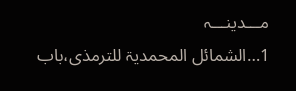مـــدینـــہ
1…الشمائل المحمدیۃ للترمذی،باب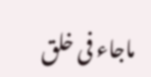ماجاء فی خلق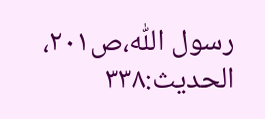رسول اللّٰہ،ص۲۰۱، الحدیث:۳۳۸